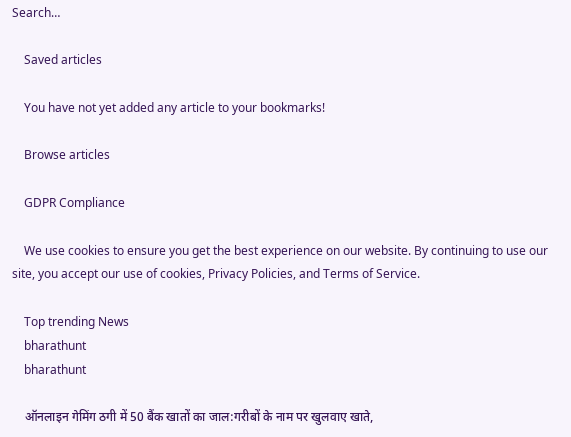Search…

    Saved articles

    You have not yet added any article to your bookmarks!

    Browse articles

    GDPR Compliance

    We use cookies to ensure you get the best experience on our website. By continuing to use our site, you accept our use of cookies, Privacy Policies, and Terms of Service.

    Top trending News
    bharathunt
    bharathunt

    ऑनलाइन गेमिंग ठगी में 50 बैंक खातों का जाल:गरीबों के नाम पर खुलवाए खाते,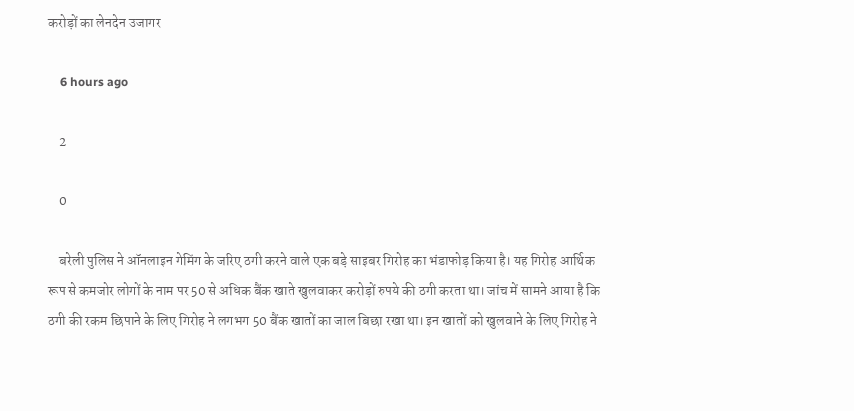करोड़ों का लेनदेन उजागर

    6 hours ago

    2

    0

    बरेली पुलिस ने ऑनलाइन गेमिंग के जरिए ठगी करने वाले एक बड़े साइबर गिरोह का भंडाफोड़ किया है। यह गिरोह आर्थिक रूप से कमजोर लोगों के नाम पर 50 से अधिक बैंक खाते खुलवाकर करोड़ों रुपये की ठगी करता था। जांच में सामने आया है कि ठगी की रकम छिपाने के लिए गिरोह ने लगभग 50 बैंक खातों का जाल बिछा रखा था। इन खातों को खुलवाने के लिए गिरोह ने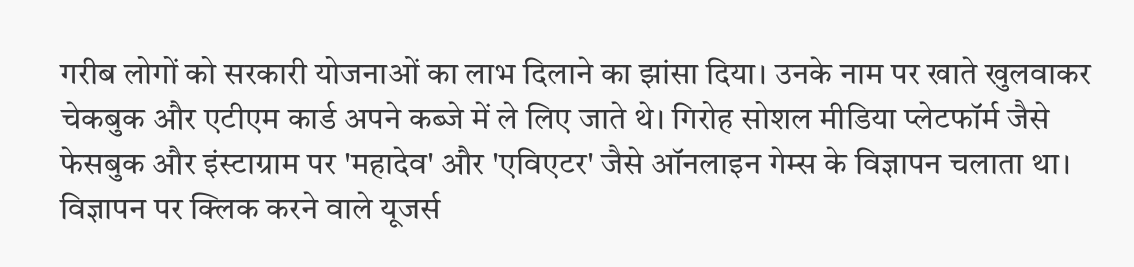गरीब लोगों को सरकारी योजनाओं का लाभ दिलाने का झांसा दिया। उनके नाम पर खाते खुलवाकर चेकबुक और एटीएम कार्ड अपने कब्जे में ले लिए जाते थे। गिरोह सोशल मीडिया प्लेटफॉर्म जैसे फेसबुक और इंस्टाग्राम पर 'महादेव' और 'एविएटर' जैसे ऑनलाइन गेम्स के विज्ञापन चलाता था। विज्ञापन पर क्लिक करने वाले यूजर्स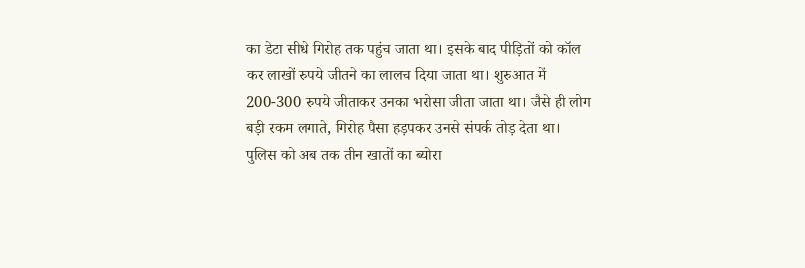का डेटा सीधे गिरोह तक पहुंच जाता था। इसके बाद पीड़ितों को कॉल कर लाखों रुपये जीतने का लालच दिया जाता था। शुरुआत में 200-300 रुपये जीताकर उनका भरोसा जीता जाता था। जैसे ही लोग बड़ी रकम लगाते, गिरोह पैसा हड़पकर उनसे संपर्क तोड़ देता था। पुलिस को अब तक तीन खातों का ब्योरा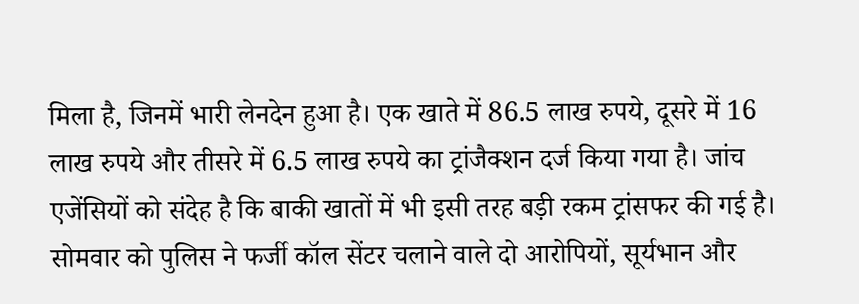मिला है, जिनमें भारी लेनदेन हुआ है। एक खाते में 86.5 लाख रुपये, दूसरे में 16 लाख रुपये और तीसरे में 6.5 लाख रुपये का ट्रांजैक्शन दर्ज किया गया है। जांच एजेंसियों को संदेह है कि बाकी खातों में भी इसी तरह बड़ी रकम ट्रांसफर की गई है। सोमवार को पुलिस ने फर्जी कॉल सेंटर चलाने वाले दो आरोपियों, सूर्यभान और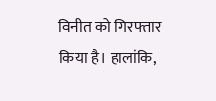विनीत को गिरफ्तार किया है। हालांकि,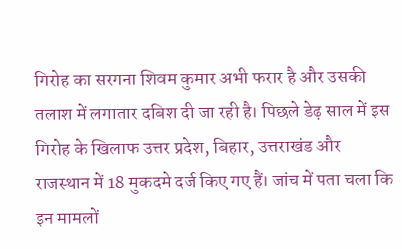गिरोह का सरगना शिवम कुमार अभी फरार है और उसकी तलाश में लगातार दबिश दी जा रही है। पिछले डेढ़ साल में इस गिरोह के खिलाफ उत्तर प्रदेश, बिहार, उत्तराखंड और राजस्थान में 18 मुकदमे दर्ज किए गए हैं। जांच में पता चला कि इन मामलों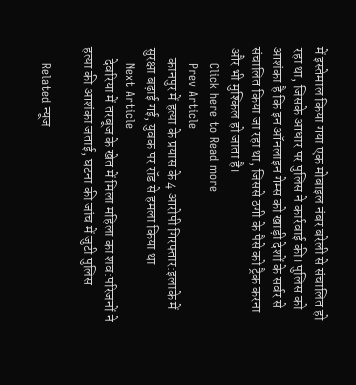में इस्तेमाल किया गया एक मोबाइल नंबर बरेली से संचालित हो रहा था, जिसके आधार पर पुलिस ने कार्रवाई की। पुलिस को आशंका है कि इन ऑनलाइन गेम्स को खाड़ी देशों के सर्वर से संचालित किया जा रहा था, जिससे ठगी के पैसे को ट्रैक करना और भी मुश्किल हो जाता है।
    Click here to Read more
    Prev Article
    कानपुर में हत्या के प्रयास के 4 आरोपी गिरफ्तार:इलाके में सुरक्षा बढ़ाई गई, युवक पर रॉड से हमला किया था
    Next Article
    देवरिया में तरबूज के खेत में मिला महिला का शव:परिजनों ने हत्या की आशंका जताई, घटना की जांच में जुटी पुलिस

    Related न्यूज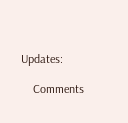Updates:

    Comments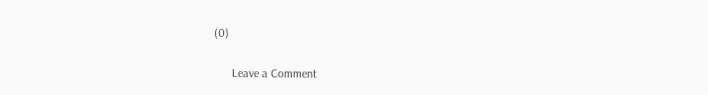(0)

      Leave a Comment